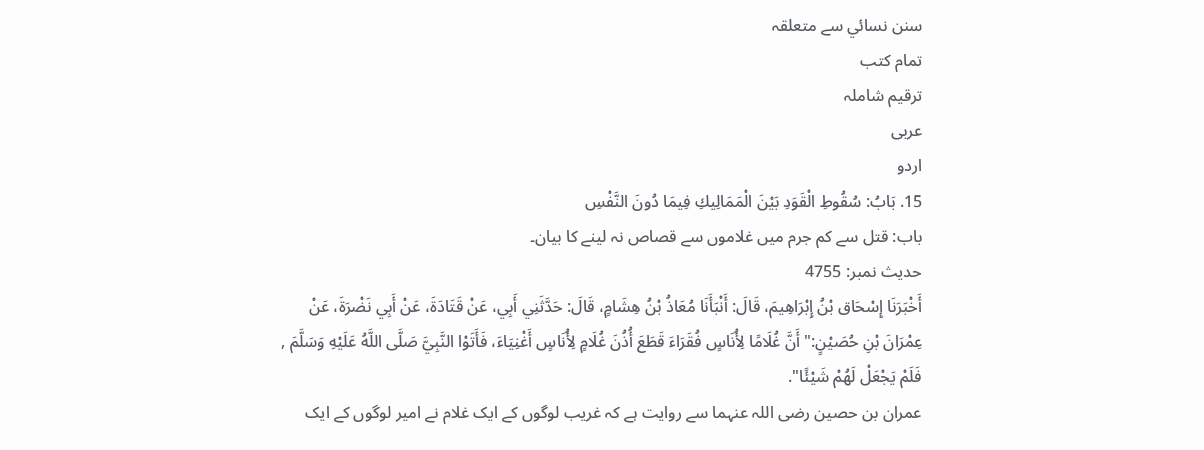سنن نسائي سے متعلقہ
تمام کتب
ترقیم شاملہ
عربی
اردو
15. بَابُ: سُقُوطِ الْقَوَدِ بَيْنَ الْمَمَالِيكِ فِيمَا دُونَ النَّفْسِ
باب: قتل سے کم جرم میں غلاموں سے قصاص نہ لینے کا بیان۔
حدیث نمبر: 4755
أَخْبَرَنَا إِسْحَاق بْنُ إِبْرَاهِيمَ، قَالَ: أَنْبَأَنَا مُعَاذُ بْنُ هِشَامٍ، قَالَ: حَدَّثَنِي أَبِي، عَنْ قَتَادَةَ، عَنْ أَبِي نَضْرَةَ، عَنْ عِمْرَانَ بْنِ حُصَيْنٍ:" أَنَّ غُلَامًا لِأُنَاسٍ فُقَرَاءَ قَطَعَ أُذُنَ غُلَامٍ لِأُنَاسٍ أَغْنِيَاءَ، فَأَتَوْا النَّبِيَّ صَلَّى اللَّهُ عَلَيْهِ وَسَلَّمَ , فَلَمْ يَجْعَلْ لَهُمْ شَيْئًا".
عمران بن حصین رضی اللہ عنہما سے روایت ہے کہ غریب لوگوں کے ایک غلام نے امیر لوگوں کے ایک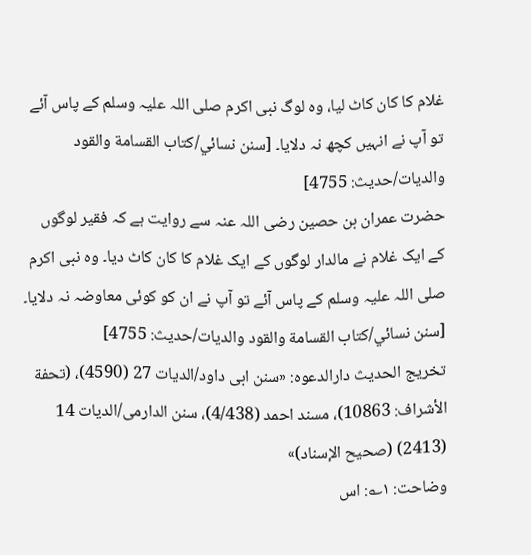غلام کا کان کاٹ لیا، وہ لوگ نبی اکرم صلی اللہ علیہ وسلم کے پاس آئے تو آپ نے انہیں کچھ نہ دلایا۔ [سنن نسائي/كتاب القسامة والقود والديات/حدیث: 4755]
حضرت عمران بن حصین رضی اللہ عنہ سے روایت ہے کہ فقیر لوگوں کے ایک غلام نے مالدار لوگوں کے ایک غلام کا کان کاٹ دیا۔ وہ نبی اکرم صلی اللہ علیہ وسلم کے پاس آئے تو آپ نے ان کو کوئی معاوضہ نہ دلایا۔ [سنن نسائي/كتاب القسامة والقود والديات/حدیث: 4755]
تخریج الحدیث دارالدعوہ: «سنن ابی داود/الدیات 27 (4590)، (تحفة الأشراف: 10863)، مسند احمد (4/438)، سنن الدارمی/الدیات 14 (2413) (صحیح الإسناد)»
وضاحت: ۱؎: اس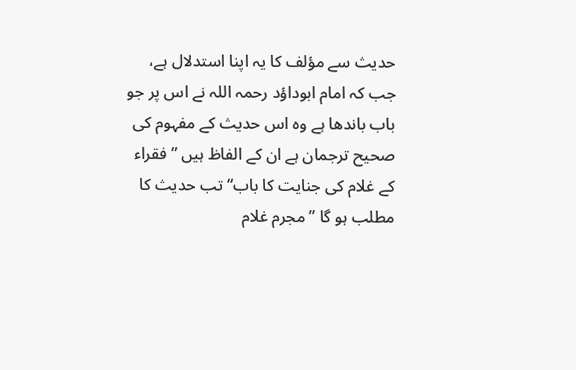حدیث سے مؤلف کا یہ اپنا استدلال ہے، جب کہ امام ابوداؤد رحمہ اللہ نے اس پر جو باب باندھا ہے وہ اس حدیث کے مفہوم کی صحیح ترجمان ہے ان کے الفاظ ہیں ”فقراء کے غلام کی جنایت کا باب“ تب حدیث کا مطلب ہو گا ”مجرم غلام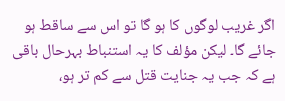اگر غریب لوگوں کا ہو گا تو اس سے ساقط ہو جائے گا۔ لیکن مؤلف کا یہ استنباط بہرحال باقی ہے کہ جب یہ جنایت قتل سے کم تر ہو،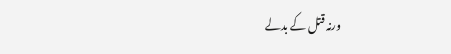ورنہ قتل کے بدلے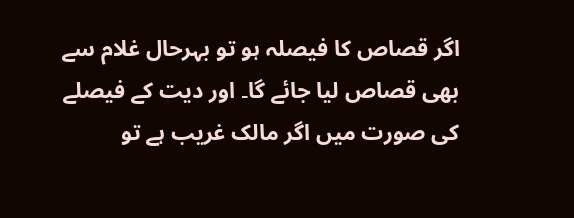اگر قصاص کا فیصلہ ہو تو بہرحال غلام سے بھی قصاص لیا جائے گا۔ اور دیت کے فیصلے کی صورت میں اگر مالک غریب ہے تو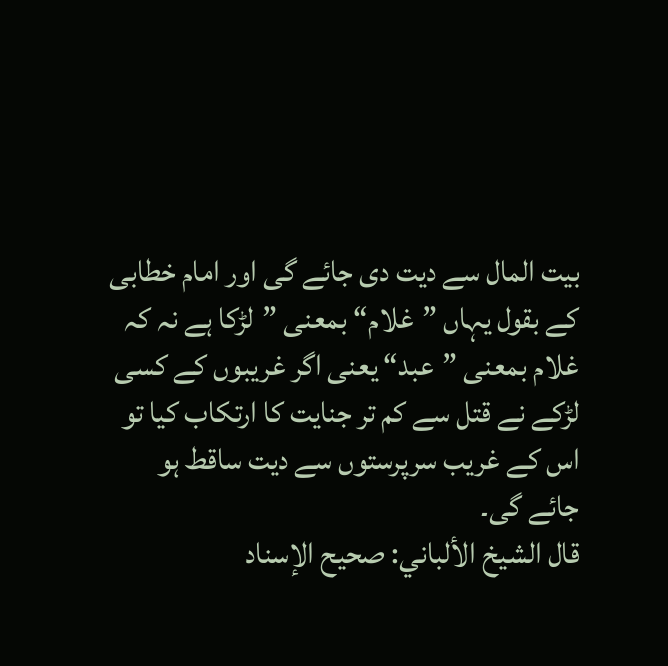بیت المال سے دیت دی جائے گی اور امام خطابی کے بقول یہاں ”غلام“ بمعنی ”لڑکا ہے نہ کہ غلام بمعنی ”عبد“ یعنی اگر غریبوں کے کسی لڑکے نے قتل سے کم تر جنایت کا ارتکاب کیا تو اس کے غریب سرپرستوں سے دیت ساقط ہو جائے گی۔
قال الشيخ الألباني: صحيح الإسناد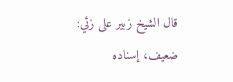قال الشيخ زبير على زئي: ضعيف، إسناده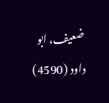ضعيف، ابو داود (4590)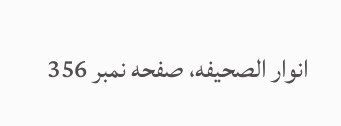انوار الصحيفه، صفحه نمبر 356